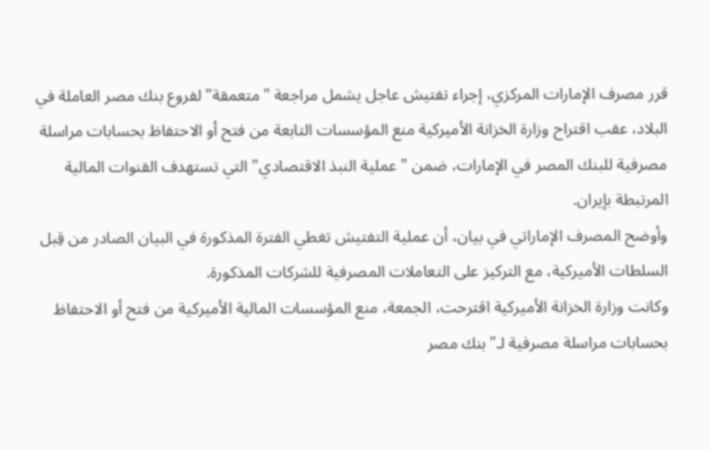قرر مصرف الإمارات المركزي، إجراء تفتيش عاجل يشمل مراجعة "متعمقة" لفروع بنك مصر العاملة في البلاد، عقب اقتراح وزارة الخزانة الأميركية منع المؤسسات التابعة من فتح أو الاحتفاظ بحسابات مراسلة مصرفية للبنك المصر في الإمارات، ضمن "عملية النبذ الاقتصادي" التي تستهدف القنوات المالية المرتبطة بإيران.
وأوضح المصرف الإماراتي في بيان، أن عملية التفتيش تغطي الفترة المذكورة في البيان الصادر من قِبل السلطات الأميركية، مع التركيز على التعاملات المصرفية للشركات المذكورة.
وكانت وزارة الخزانة الأميركية اقترحت، الجمعة، منع المؤسسات المالية الأميركية من فتح أو الاحتفاظ بحسابات مراسلة مصرفية لـ"بنك مصر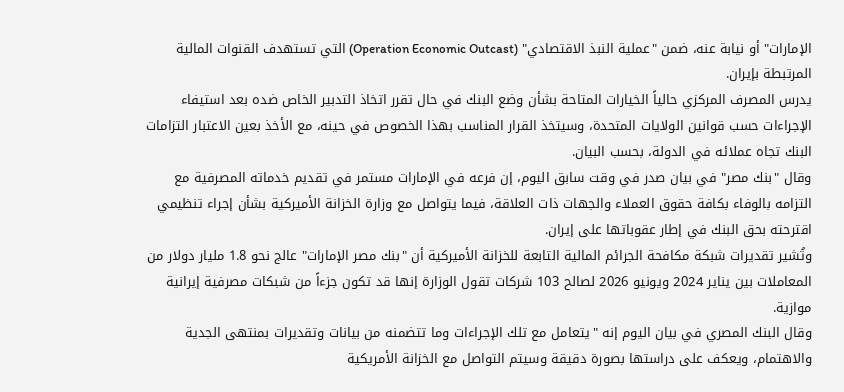الإمارات" أو نيابة عنه، ضمن "عملية النبذ الاقتصادي" (Operation Economic Outcast) التي تستهدف القنوات المالية المرتبطة بإيران.
يدرس المصرف المركزي حالياً الخيارات المتاحة بشأن وضع البنك في حال تقرر اتخاذ التدبير الخاص ضده بعد استيفاء الإجراءات حسب قوانين الولايات المتحدة، وسيتخذ القرار المناسب بهذا الخصوص في حينه، مع الأخذ بعين الاعتبار التزامات البنك تجاه عملائه في الدولة، بحسب البيان.
وقال "بنك مصر" في بيان صدر في وقت سابق اليوم، إن فرعه في الإمارات مستمر في تقديم خدماته المصرفية مع التزامه بالوفاء بكافة حقوق العملاء والجهات ذات العلاقة، فيما يتواصل مع وزارة الخزانة الأميركية بشأن إجراء تنظيمي اقترحته بحق البنك في إطار عقوباتها على إيران.
وتُشير تقديرات شبكة مكافحة الجرائم المالية التابعة للخزانة الأميركية أن "بنك مصر الإمارات" عالج نحو 1.8 مليار دولار من المعاملات بين يناير 2024 ويونيو 2026 لصالح 103 شركات تقول الوزارة إنها قد تكون جزءاً من شبكات مصرفية إيرانية موازية.
وقال البنك المصري في بيان اليوم إنه "يتعامل مع تلك الإجراءات وما تتضمنه من بيانات وتقديرات بمنتهى الجدية والاهتمام، ويعكف على دراستها بصورة دقيقة وسيتم التواصل مع الخزانة الأمريكية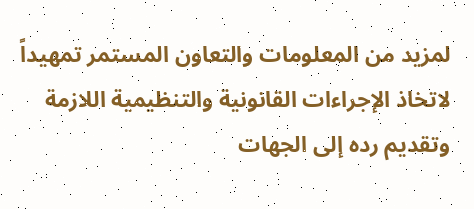لمزيد من المعلومات والتعاون المستمر تمهيداً لاتخاذ الإجراءات القانونية والتنظيمية اللازمة وتقديم رده إلى الجهات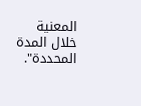المعنية خلال المدة المحددة".